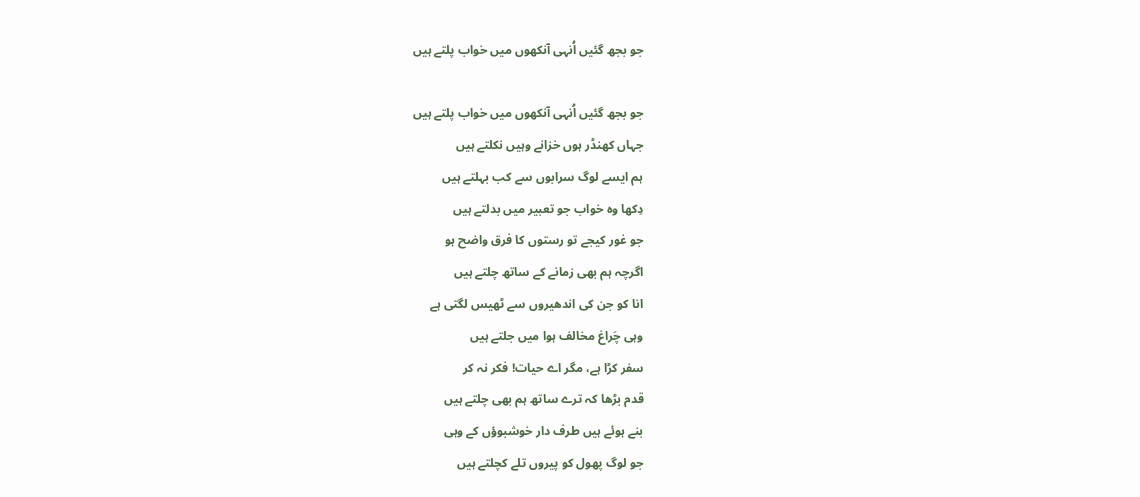جو بجھ گئیں اُنہی آنکھوں میں خواب پلتے ہیں

جو بجھ گئیں اُنہی آنکھوں میں خواب پلتے ہیں
جہاں کھنڈر ہوں خزانے وہیں نکلتے ہیں
ہم ایسے لوگ سرابوں سے کب بہلتے ہیں
دِکھا وہ خواب جو تعبیر میں بدلتے ہیں
جو غور کیجے تو رستوں کا فرق واضح ہو
اگرچہ ہم بھی زمانے کے ساتھ چلتے ہیں
انا کو جن کی اندھیروں سے ٹھیس لگتی ہے
وہی چَراغ مخالف ہوا میں جلتے ہیں
سفر کڑا ہے، مگر اے حیات! فکر نہ کر
قدم بڑھا کہ ترے ساتھ ہم بھی چلتے ہیں
بنے ہوئے ہیں طرف دار خوشبوؤں کے وہی
جو لوگ پھول کو پیروں تلے کچلتے ہیں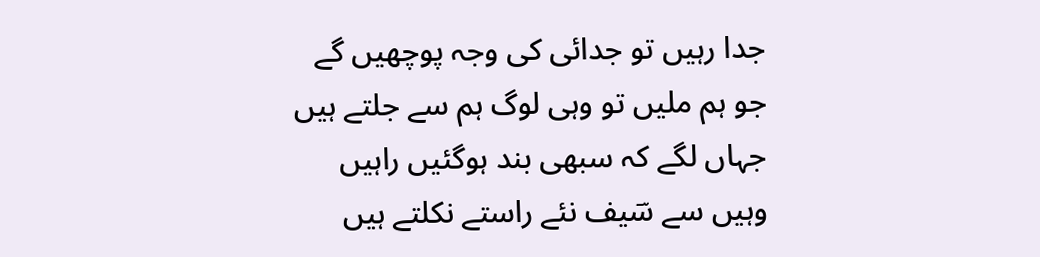جدا رہیں تو جدائی کی وجہ پوچھیں گے
جو ہم ملیں تو وہی لوگ ہم سے جلتے ہیں
جہاں لگے کہ سبھی بند ہوگئیں راہیں
وہیں سے سؔیف نئے راستے نکلتے ہیں